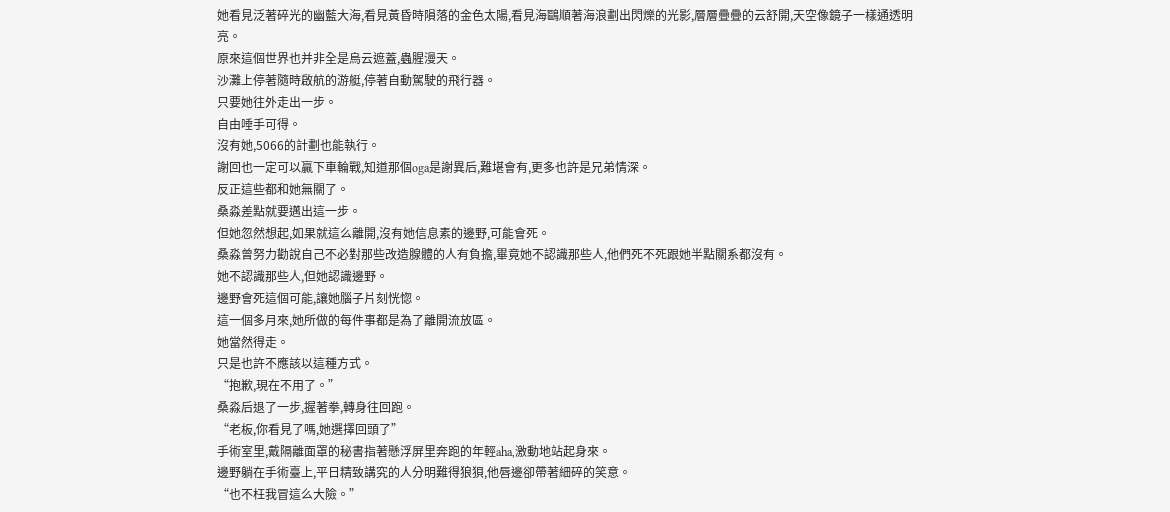她看見泛著碎光的幽藍大海,看見黃昏時隕落的金色太陽,看見海鷗順著海浪劃出閃爍的光影,層層疊疊的云舒開,天空像鏡子一樣通透明亮。
原來這個世界也并非全是烏云遮蓋,蟲腥漫天。
沙灘上停著隨時啟航的游艇,停著自動駕駛的飛行器。
只要她往外走出一步。
自由唾手可得。
沒有她,5066的計劃也能執行。
謝回也一定可以贏下車輪戰,知道那個oga是謝異后,難堪會有,更多也許是兄弟情深。
反正這些都和她無關了。
桑淼差點就要邁出這一步。
但她忽然想起,如果就這么離開,沒有她信息素的邊野,可能會死。
桑淼曾努力勸說自己不必對那些改造腺體的人有負擔,畢竟她不認識那些人,他們死不死跟她半點關系都沒有。
她不認識那些人,但她認識邊野。
邊野會死這個可能,讓她腦子片刻恍惚。
這一個多月來,她所做的每件事都是為了離開流放區。
她當然得走。
只是也許不應該以這種方式。
“抱歉,現在不用了。”
桑淼后退了一步,握著拳,轉身往回跑。
“老板,你看見了嗎,她選擇回頭了”
手術室里,戴隔離面罩的秘書指著懸浮屏里奔跑的年輕aha,激動地站起身來。
邊野躺在手術臺上,平日精致講究的人分明難得狼狽,他唇邊卻帶著細碎的笑意。
“也不枉我冒這么大險。”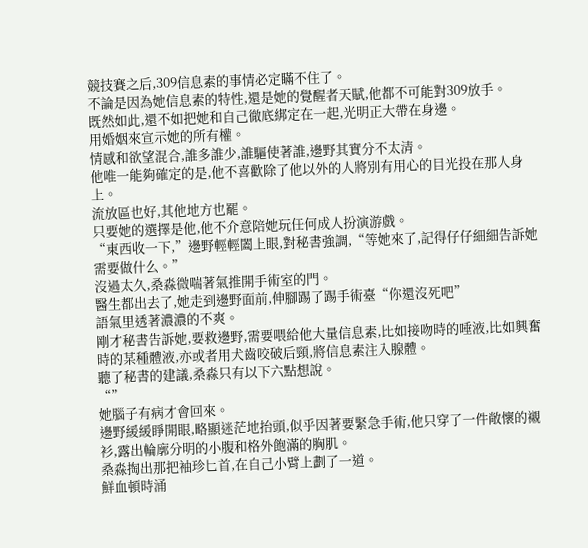競技賽之后,309信息素的事情必定瞞不住了。
不論是因為她信息素的特性,還是她的覺醒者天賦,他都不可能對309放手。
既然如此,還不如把她和自己徹底綁定在一起,光明正大帶在身邊。
用婚姻來宣示她的所有權。
情感和欲望混合,誰多誰少,誰驅使著誰,邊野其實分不太清。
他唯一能夠確定的是,他不喜歡除了他以外的人將別有用心的目光投在那人身上。
流放區也好,其他地方也罷。
只要她的選擇是他,他不介意陪她玩任何成人扮演游戲。
“東西收一下,”邊野輕輕闔上眼,對秘書強調,“等她來了,記得仔仔細細告訴她需要做什么。”
沒過太久,桑淼微喘著氣推開手術室的門。
醫生都出去了,她走到邊野面前,伸腳踢了踢手術臺“你還沒死吧”
語氣里透著濃濃的不爽。
剛才秘書告訴她,要救邊野,需要喂給他大量信息素,比如接吻時的唾液,比如興奮時的某種體液,亦或者用犬齒咬破后頸,將信息素注入腺體。
聽了秘書的建議,桑淼只有以下六點想說。
“”
她腦子有病才會回來。
邊野緩緩睜開眼,略顯迷茫地抬頭,似乎因著要緊急手術,他只穿了一件敞懷的襯衫,露出輪廓分明的小腹和格外飽滿的胸肌。
桑淼掏出那把袖珍匕首,在自己小臂上劃了一道。
鮮血頓時涌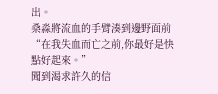出。
桑淼將流血的手臂湊到邊野面前“在我失血而亡之前,你最好是快點好起來。”
聞到渴求許久的信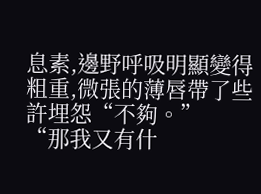息素,邊野呼吸明顯變得粗重,微張的薄唇帶了些許埋怨“不夠。”
“那我又有什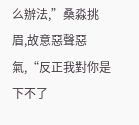么辦法,”桑淼挑眉,故意惡聲惡氣,“反正我對你是下不了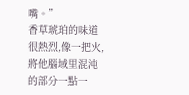嘴。”
香草琥珀的味道很熱烈,像一把火,將他腦域里混沌的部分一點一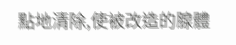點地清除,使被改造的腺體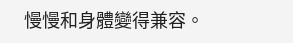慢慢和身體變得兼容。